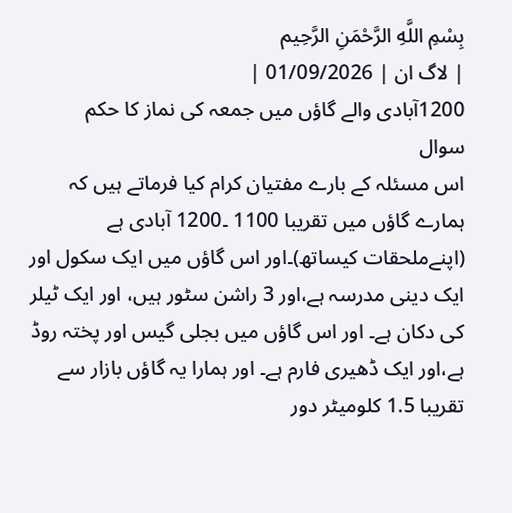بِسْمِ اللَّهِ الرَّحْمَنِ الرَّحِيم
| لاگ ان | 01/09/2026 |
1200آبادی والے گاؤں میں جمعہ کی نماز کا حکم
سوال
اس مسئلہ کے بارے مفتیان کرام کیا فرماتے ہیں کہ ہمارے گاؤں میں تقریبا 1100 ۔1200 آبادی ہے (اپنےملحقات کیساتھ)۔اور اس گاؤں میں ایک سکول اور ایک دینی مدرسہ ہے،اور 3 راشن سٹور ہیں، اور ایک ٹیلر کى دکان ہے۔ اور اس گاؤں میں بجلی گیس اور پختہ روڈ ہے،اور ایک ڈھیری فارم ہے۔ اور ہمارا یہ گاؤں بازار سے تقریبا 1.5 کلومیٹر دور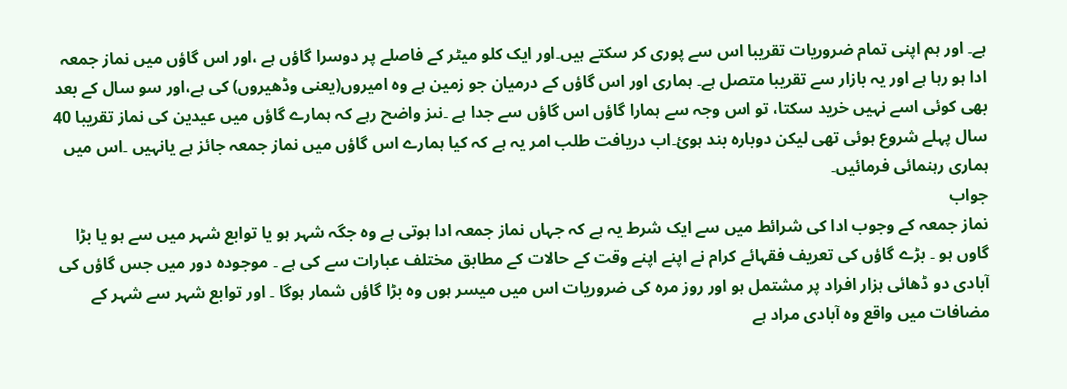ہے۔ اور ہم اپنى تمام ضروریات تقریبا اس سے پوری کر سکتے ہيں۔اور ایک کلو میٹر کے فاصلے پر دوسرا گاؤں ہے ،اور اس گاؤں میں نماز جمعہ ادا ہو رہا ہے اور یہ بازار سے تقریبا متصل ہے۔ ہماری اور اس گاؤں کے درمیان جو زمین ہے وہ امیروں(یعنی وڈھیروں) کى ہے،اور سو سال کے بعد بھی كوئى اسے نہیں خرید سکتا، تو اس وجہ سے ہمارا گاؤں اس گاؤں سے جدا ہے ۔نىز واضح رہے كہ ہمارے گاؤں میں عیدین کی نماز تقريبا 40 سال پہلے شروع ہوئى تھى لیکن دوبارہ بند ہوئ۔اب دريافت طلب امر يہ ہے كہ کیا ہمارے اس گاؤں میں نماز جمعہ جائز ہے یانہیں ۔اس میں ہمارى رہنمائی فرمائيں۔
جواب
نماز جمعہ کے وجوب ادا کی شرائط میں سے ایک شرط یہ ہے کہ جہاں نماز جمعہ ادا ہوتی ہے وہ جگہ شہر ہو یا توابع شہر میں سے ہو یا بڑا گاوں ہو ۔ بڑے گاؤں کی تعریف فقہائے کرام نے اپنے اپنے وقت كے حالات کے مطابق مختلف عبارات سے کی ہے ۔ موجودہ دور میں جس گاؤں کی آبادی دو ڈھائی ہزار افراد پر مشتمل ہو اور روز مرہ کی ضروریات اس میں میسر ہوں وہ بڑا گاؤں شمار ہوگا ۔ اور توابع شہر سے شہر کے مضافات میں واقع وه آبادی مراد ہے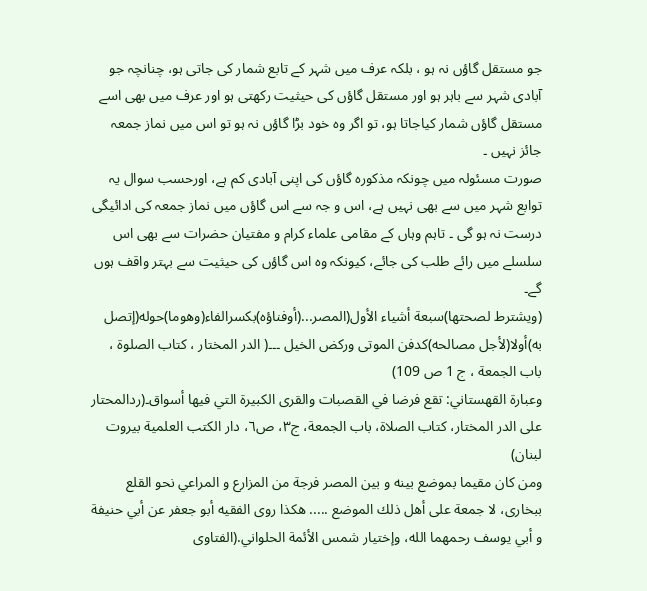جو مستقل گاؤں نہ ہو ، بلکہ عرف میں شہر کے تابع شمار کی جاتی ہو، چنانچہ جو آبادی شہر سے باہر ہو اور مستقل گاؤں کی حیثیت رکھتی ہو اور عرف میں بھی اسے مستقل گاؤں شمار کیاجاتا ہو، تو اگر وہ خود بڑا گاؤں نہ ہو تو اس میں نماز جمعہ جائز نہیں ۔
صورت مسئولہ میں چونکہ مذکورہ گاؤں کی اپنی آبادی کم ہے، اورحسب سوال یہ توابع شہر میں سے بھی نہیں ہے، اس و جہ سے اس گاؤں ميں نماز جمعہ كى ادائيگى درست نہ ہو گى ۔ تاہم وہاں کے مقامی علماء کرام و مفتیان حضرات سے بھی اس سلسلے میں رائے طلب کی جائے، کیونکہ وہ اس گاؤں کی حیثیت سے بہتر واقف ہوں گے۔
(ويشترط لصحتها)سبعة أشياء الأول(المصر...(أوفناؤه)بكسرالفاء(وهوما)حوله(إتصل به)أولا(لأجل مصالحه)كدفن الموتى وركض الخيل ۔۔۔( الدر المختار ، کتاب الصلوة ، باب الجمعة ، ج 1 ص 109)
وعبارة القهستاني: تقع فرضا في القصبات والقرى الكبيرة التي فيها أسواق۔(ردالمحتار على الدر المختار، كتاب الصلاة، باب الجمعة، ج٣، ص٦، دار الكتب العلمية بيروت لبنان)
ومن كان مقيما بموضع بينه و بين المصر فرجة من المزارع و المراعي نحو القلع ببخاری، لا جمعة على أهل ذلك الموضع ..... هكذا روى الفقيه أبو جعفر عن أبي حنيفة و أبي يوسف رحمهما الله، وإختيار شمس الأئمة الحلواني.(الفتاوى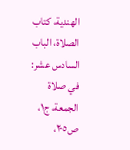الهندية، كتاب الصلاة، الباب السادس عشر: في صلاة الجمعة، ج١، ص٢٠٥،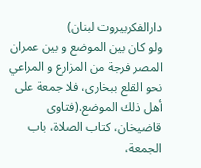دارالفكربيروت لبنان)
ولو كان بين الموضع و بين عمران المصر فرجة من المزارع و المراعي نحو القلع ببخارى، فلا جمعة على أهل ذلك الموضع.(فتاوى قاضيخان، كتاب الصلاة، باب الجمعة،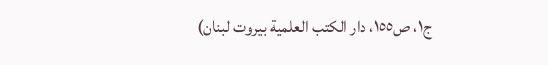ج١، ص١٥٥، دار الكتب العلمية بيروت لبنان)